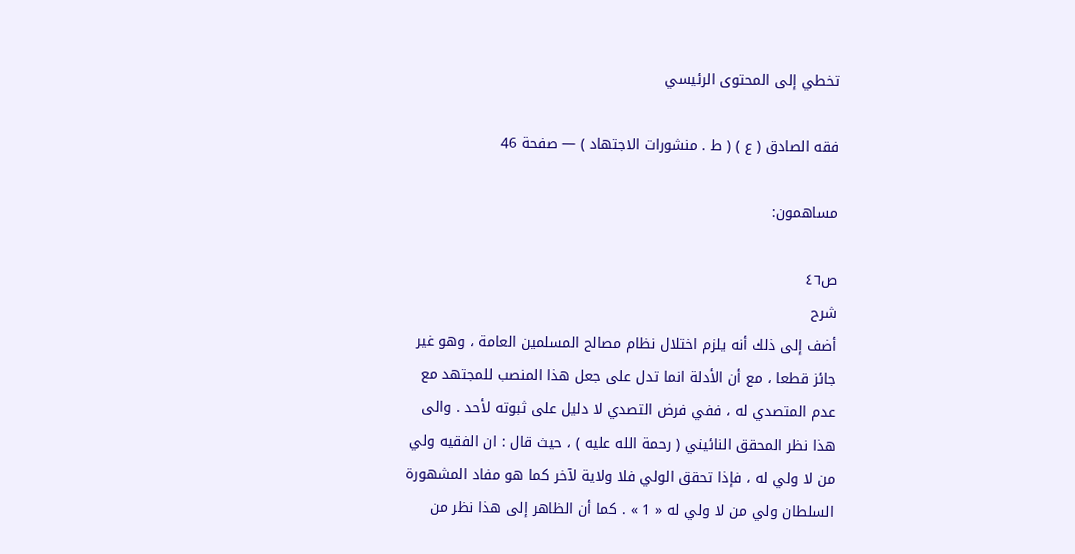تخطي إلى المحتوى الرئيسي

فقه الصادق ( ع ) ( ط . منشورات الاجتهاد ) — صفحة 46

مساهمون:

ص٤٦
شرح
أضف إلى ذلك أنه يلزم اختلال نظام مصالح المسلمين العامة ، وهو غير جائز قطعا ، مع أن الأدلة انما تدل على جعل هذا المنصب للمجتهد مع عدم المتصدي له ، ففي فرض التصدي لا دليل على ثبوته لأحد . والى هذا نظر المحقق النائيني ( رحمة الله عليه ) ، حيث قال : ان الفقيه ولي من لا ولي له ، فإذا تحقق الولي فلا ولاية لآخر كما هو مفاد المشهورة السلطان ولي من لا ولي له « 1 » . كما أن الظاهر إلى هذا نظر من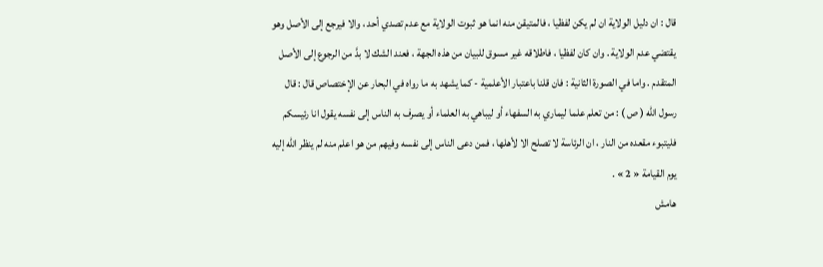قال : ان دليل الولاية ان لم يكن لفظيا ، فالمتيقن منه انما هو ثبوت الولاية مع عدم تصدي أحد ، والا فيرجع إلى الأصل وهو يقتضي عدم الولاية . وان كان لفظيا ، فاطلاقه غير مسوق للبيان من هذه الجهة ، فعند الشك لا بدَّ من الرجوع إلى الأصل المتقدم . واما في الصورة الثانية : فان قلنا باعتبار الأعلمية - كما يشهد به ما رواه في البحار عن الإختصاص قال : قال رسول الله ( ص ) : من تعلم علما ليماري به السفهاء أو ليباهي به العلماء أو يصرف به الناس إلى نفسه يقول انا رئيسكم فليتبوء مقعده من النار ، ان الرئاسة لا تصلح الا لأهلها ، فمن دعى الناس إلى نفسه وفيهم من هو اعلم منه لم ينظر الله إليه يوم القيامة « 2 » .
هامش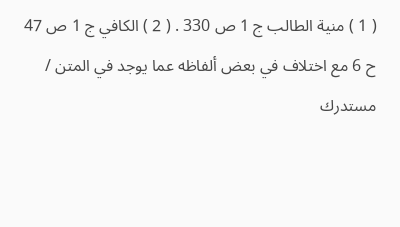( 1 ) منية الطالب ج 1 ص 330 . ( 2 ) الكافي ج 1 ص 47 ح 6 مع اختلاف في بعض ألفاظه عما يوجد في المتن / مستدرك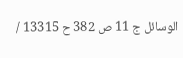الوسائل ج 11 ص 382 ح 13315 /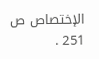الإختصاص ص 251 .